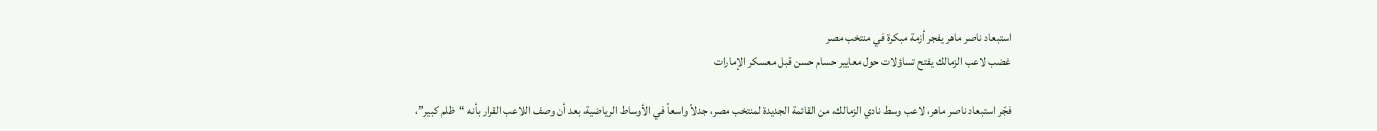استبعاد ناصر ماهر يفجر أزمة مبكرة في منتخب مصر
غضب لاعب الزمالك يفتح تساؤلات حول معايير حسام حسن قبل معسكر الإمارات

فجّر استبعاد ناصر ماهر، لاعب وسط نادي الزمالك، من القائمة الجديدة لمنتخب مصر، جدلاً واسعاً في الأوساط الرياضية، بعد أن وصف اللاعب القرار بأنه “ظلم كبير”،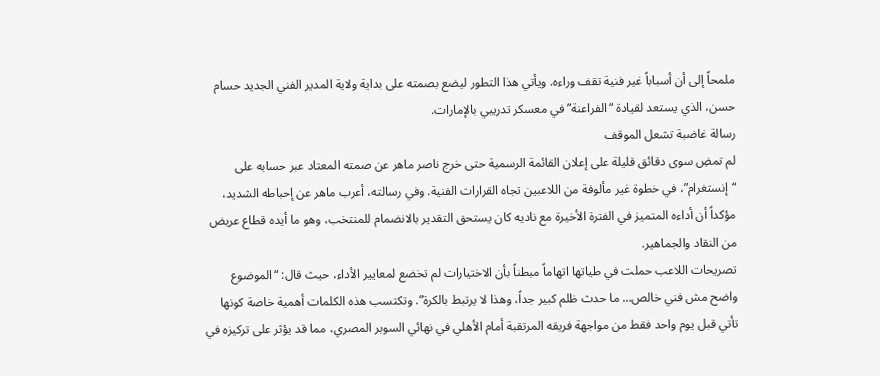ملمحاً إلى أن أسباباً غير فنية تقف وراءه. ويأتي هذا التطور ليضع بصمته على بداية ولاية المدير الفني الجديد حسام حسن، الذي يستعد لقيادة “الفراعنة” في معسكر تدريبي بالإمارات.
رسالة غاضبة تشعل الموقف
لم تمضِ سوى دقائق قليلة على إعلان القائمة الرسمية حتى خرج ناصر ماهر عن صمته المعتاد عبر حسابه على “إنستغرام”، في خطوة غير مألوفة من اللاعبين تجاه القرارات الفنية. وفي رسالته، أعرب ماهر عن إحباطه الشديد، مؤكداً أن أداءه المتميز في الفترة الأخيرة مع ناديه كان يستحق التقدير بالانضمام للمنتخب، وهو ما أيده قطاع عريض من النقاد والجماهير.
تصريحات اللاعب حملت في طياتها اتهاماً مبطناً بأن الاختيارات لم تخضع لمعايير الأداء، حيث قال: “الموضوع واضح مش فني خالص… ما حدث ظلم كبير جداً، وهذا لا يرتبط بالكرة”. وتكتسب هذه الكلمات أهمية خاصة كونها تأتي قبل يوم واحد فقط من مواجهة فريقه المرتقبة أمام الأهلي في نهائي السوبر المصري، مما قد يؤثر على تركيزه في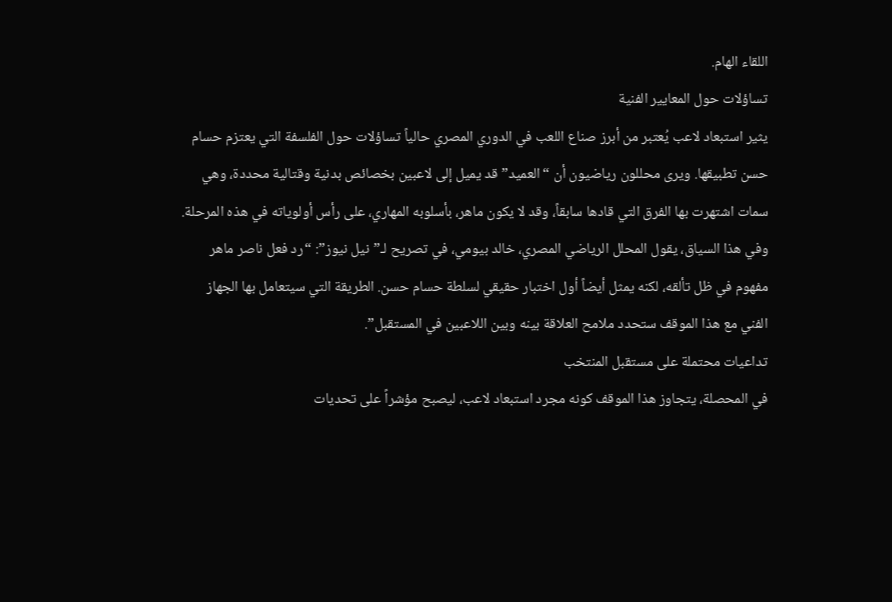اللقاء الهام.
تساؤلات حول المعايير الفنية
يثير استبعاد لاعب يُعتبر من أبرز صناع اللعب في الدوري المصري حالياً تساؤلات حول الفلسفة التي يعتزم حسام حسن تطبيقها. ويرى محللون رياضيون أن “العميد” قد يميل إلى لاعبين بخصائص بدنية وقتالية محددة، وهي سمات اشتهرت بها الفرق التي قادها سابقاً، وقد لا يكون ماهر، بأسلوبه المهاري، على رأس أولوياته في هذه المرحلة.
وفي هذا السياق، يقول المحلل الرياضي المصري، خالد بيومي، في تصريح لـ”نيل نيوز”: “رد فعل ناصر ماهر مفهوم في ظل تألقه، لكنه يمثل أيضاً أول اختبار حقيقي لسلطة حسام حسن. الطريقة التي سيتعامل بها الجهاز الفني مع هذا الموقف ستحدد ملامح العلاقة بينه وبين اللاعبين في المستقبل”.
تداعيات محتملة على مستقبل المنتخب
في المحصلة، يتجاوز هذا الموقف كونه مجرد استبعاد لاعب، ليصبح مؤشراً على تحديات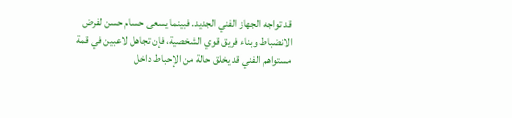قد تواجه الجهاز الفني الجديد. فبينما يسعى حسام حسن لفرض الانضباط وبناء فريق قوي الشخصية، فإن تجاهل لاعبين في قمة مستواهم الفني قد يخلق حالة من الإحباط داخل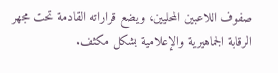صفوف اللاعبين المحليين، ويضع قراراته القادمة تحت مجهر الرقابة الجماهيرية والإعلامية بشكل مكثف.